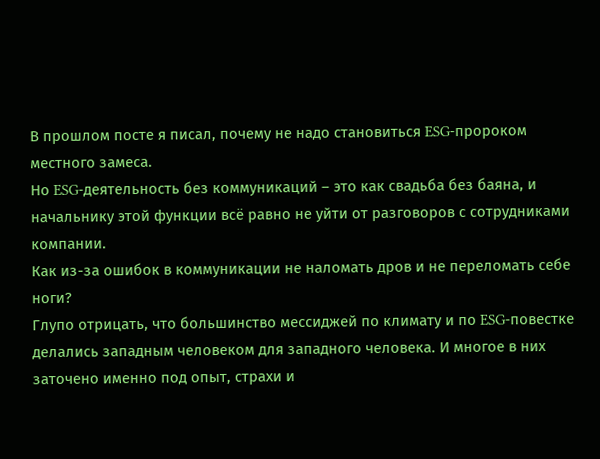В прошлом посте я писал, почему не надо становиться ESG-пророком местного замеса.
Но ESG-деятельность без коммуникаций – это как свадьба без баяна, и начальнику этой функции всё равно не уйти от разговоров с сотрудниками компании.
Как из-за ошибок в коммуникации не наломать дров и не переломать себе ноги?
Глупо отрицать, что большинство мессиджей по климату и по ESG-повестке делались западным человеком для западного человека. И многое в них заточено именно под опыт, страхи и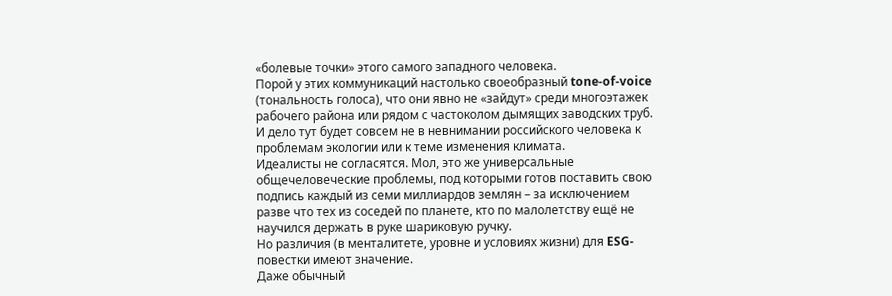«болевые точки» этого самого западного человека.
Порой у этих коммуникаций настолько своеобразный tone-of-voice (тональность голоса), что они явно не «зайдут» среди многоэтажек рабочего района или рядом с частоколом дымящих заводских труб. И дело тут будет совсем не в невнимании российского человека к проблемам экологии или к теме изменения климата.
Идеалисты не согласятся. Мол, это же универсальные общечеловеческие проблемы, под которыми готов поставить свою подпись каждый из семи миллиардов землян – за исключением разве что тех из соседей по планете, кто по малолетству ещё не научился держать в руке шариковую ручку.
Но различия (в менталитете, уровне и условиях жизни) для ESG-повестки имеют значение.
Даже обычный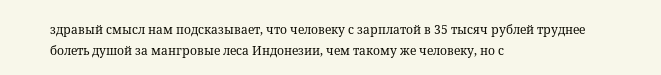здравый смысл нам подсказывает, что человеку с зарплатой в 35 тысяч рублей труднее болеть душой за мангровые леса Индонезии, чем такому же человеку, но с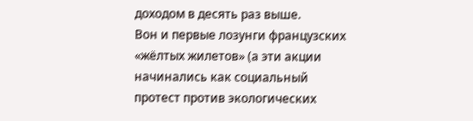доходом в десять раз выше.
Вон и первые лозунги французских «жёлтых жилетов» (а эти акции начинались как социальный протест против экологических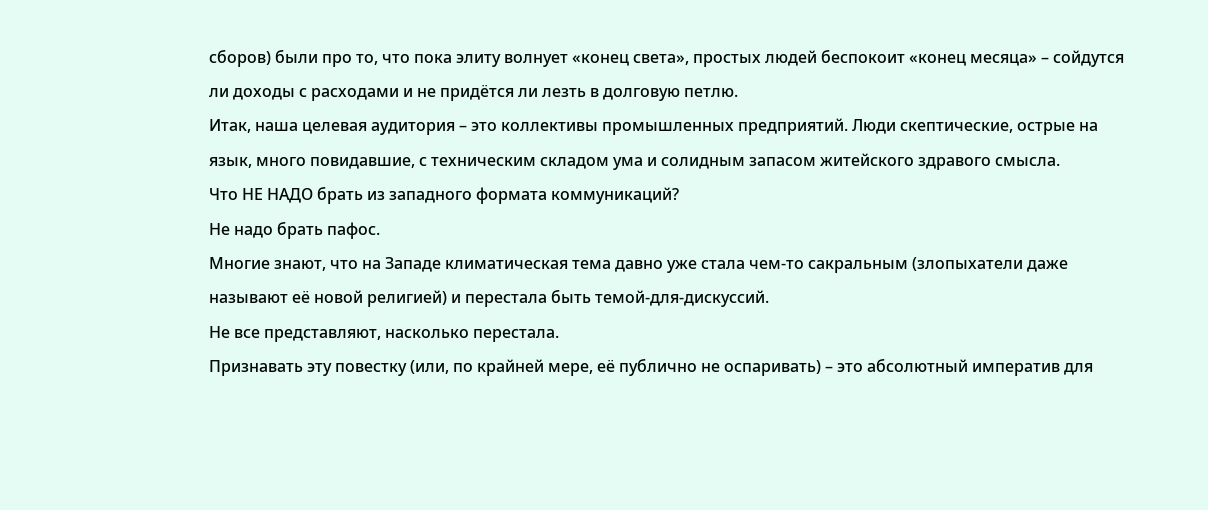сборов) были про то, что пока элиту волнует «конец света», простых людей беспокоит «конец месяца» – сойдутся ли доходы с расходами и не придётся ли лезть в долговую петлю.
Итак, наша целевая аудитория – это коллективы промышленных предприятий. Люди скептические, острые на язык, много повидавшие, с техническим складом ума и солидным запасом житейского здравого смысла.
Что НЕ НАДО брать из западного формата коммуникаций?
Не надо брать пафос.
Многие знают, что на Западе климатическая тема давно уже стала чем-то сакральным (злопыхатели даже называют её новой религией) и перестала быть темой-для-дискуссий.
Не все представляют, насколько перестала.
Признавать эту повестку (или, по крайней мере, её публично не оспаривать) – это абсолютный императив для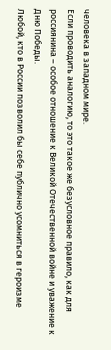человека в западном мире.
Если проводить аналогию, то это такое же безусловное правило, как для россиянина – особое отношение к Великой Отечественной войне и уважение к Дню Победы.
Любой, кто в России позволил бы себе публично усомниться в героизме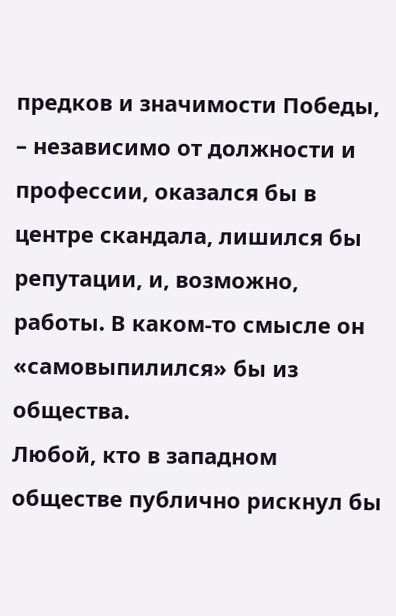предков и значимости Победы, – независимо от должности и профессии, оказался бы в центре скандала, лишился бы репутации, и, возможно, работы. В каком-то смысле он «самовыпилился» бы из общества.
Любой, кто в западном обществе публично рискнул бы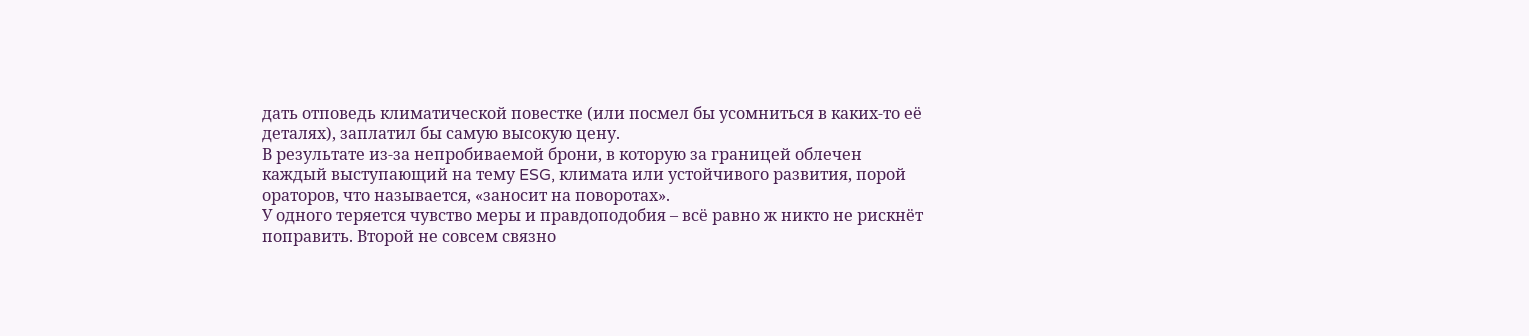дать отповедь климатической повестке (или посмел бы усомниться в каких-то её деталях), заплатил бы самую высокую цену.
В результате из-за непробиваемой брони, в которую за границей облечен каждый выступающий на тему ESG, климата или устойчивого развития, порой ораторов, что называется, «заносит на поворотах».
У одного теряется чувство меры и правдоподобия – всё равно ж никто не рискнёт поправить. Второй не совсем связно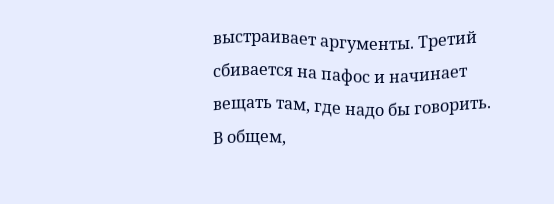выстраивает аргументы. Третий сбивается на пафос и начинает вещать там, где надо бы говорить.
В общем,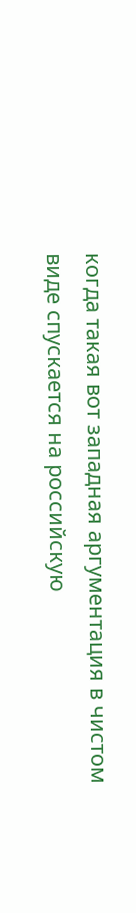когда такая вот западная аргументация в чистом виде спускается на российскую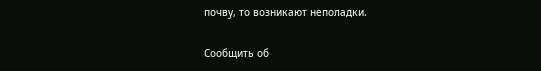почву, то возникают неполадки.

Сообщить об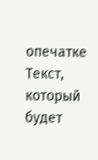опечатке
Текст, который будет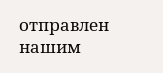отправлен нашим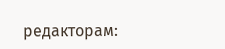редакторам: